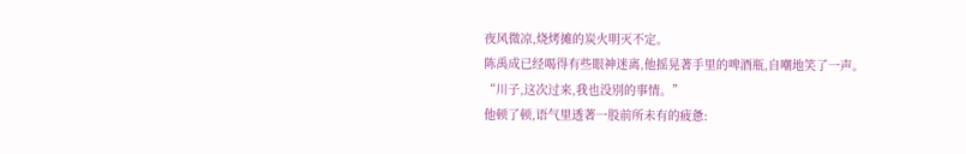夜风微凉,烧烤摊的炭火明灭不定。
陈禹成已经喝得有些眼神迷离,他摇晃著手里的啤酒瓶,自嘲地笑了一声。
“川子,这次过来,我也没別的事情。”
他顿了顿,语气里透著一股前所未有的疲惫: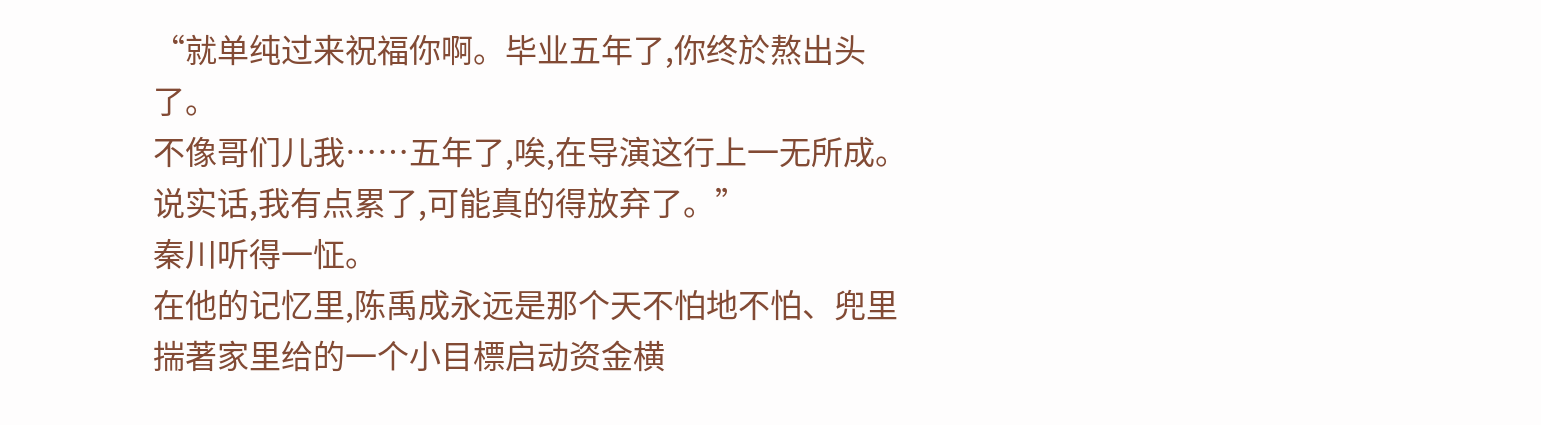“就单纯过来祝福你啊。毕业五年了,你终於熬出头了。
不像哥们儿我……五年了,唉,在导演这行上一无所成。说实话,我有点累了,可能真的得放弃了。”
秦川听得一怔。
在他的记忆里,陈禹成永远是那个天不怕地不怕、兜里揣著家里给的一个小目標启动资金横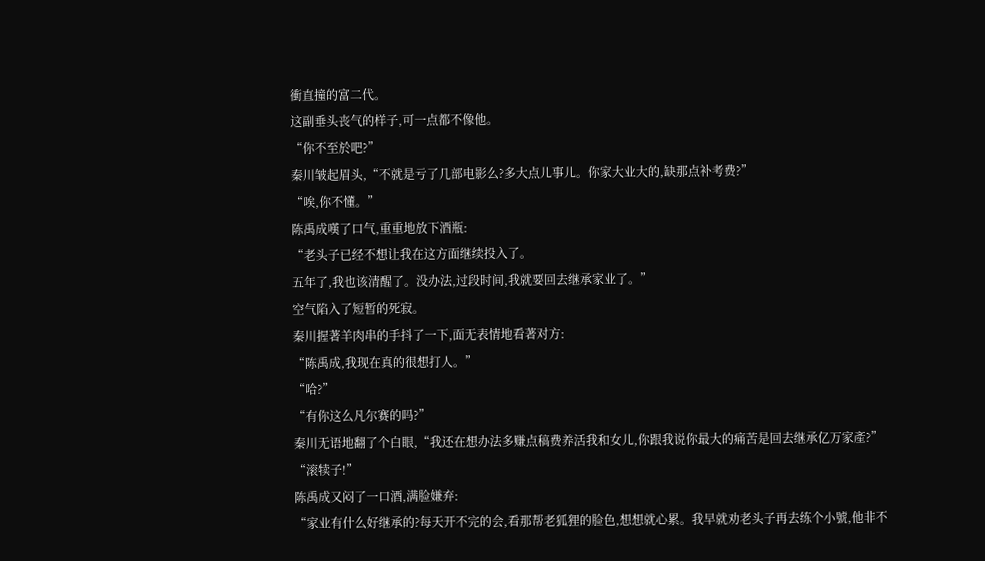衝直撞的富二代。
这副垂头丧气的样子,可一点都不像他。
“你不至於吧?”
秦川皱起眉头,“不就是亏了几部电影么?多大点儿事儿。你家大业大的,缺那点补考费?”
“唉,你不懂。”
陈禹成嘆了口气,重重地放下酒瓶:
“老头子已经不想让我在这方面继续投入了。
五年了,我也该清醒了。没办法,过段时间,我就要回去继承家业了。”
空气陷入了短暂的死寂。
秦川握著羊肉串的手抖了一下,面无表情地看著对方:
“陈禹成,我现在真的很想打人。”
“哈?”
“有你这么凡尔赛的吗?”
秦川无语地翻了个白眼,“我还在想办法多赚点稿费养活我和女儿,你跟我说你最大的痛苦是回去继承亿万家產?”
“滚犊子!”
陈禹成又闷了一口酒,满脸嫌弃:
“家业有什么好继承的?每天开不完的会,看那帮老狐狸的脸色,想想就心累。我早就劝老头子再去练个小號,他非不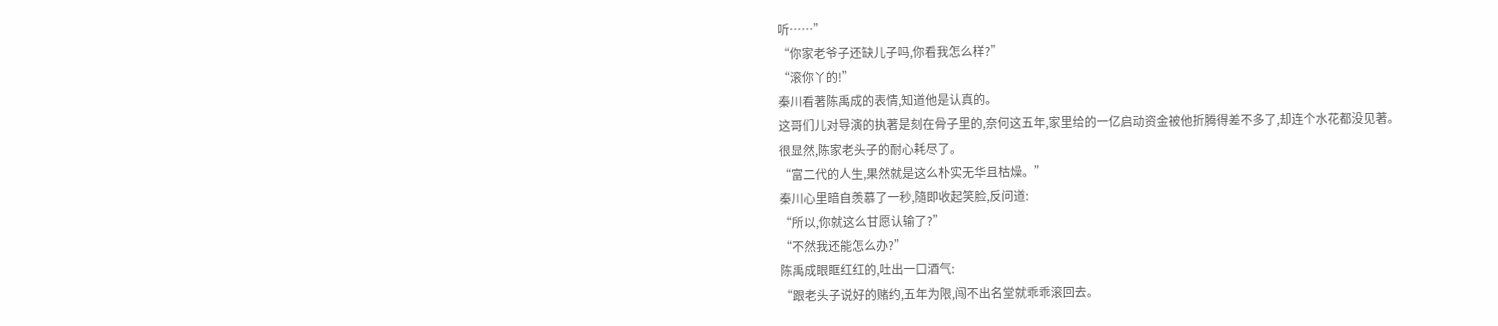听……”
“你家老爷子还缺儿子吗,你看我怎么样?”
“滚你丫的!”
秦川看著陈禹成的表情,知道他是认真的。
这哥们儿对导演的执著是刻在骨子里的,奈何这五年,家里给的一亿启动资金被他折腾得差不多了,却连个水花都没见著。
很显然,陈家老头子的耐心耗尽了。
“富二代的人生,果然就是这么朴实无华且枯燥。”
秦川心里暗自羡慕了一秒,隨即收起笑脸,反问道:
“所以,你就这么甘愿认输了?”
“不然我还能怎么办?”
陈禹成眼眶红红的,吐出一口酒气:
“跟老头子说好的赌约,五年为限,闯不出名堂就乖乖滚回去。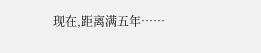现在,距离满五年……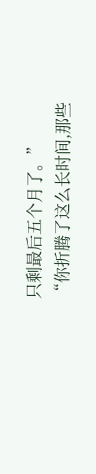只剩最后五个月了。”
“你折腾了这么长时间,那些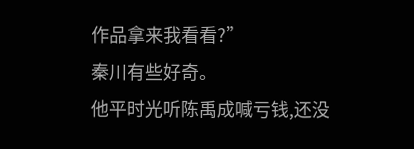作品拿来我看看?”
秦川有些好奇。
他平时光听陈禹成喊亏钱,还没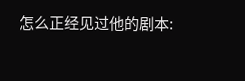怎么正经见过他的剧本: